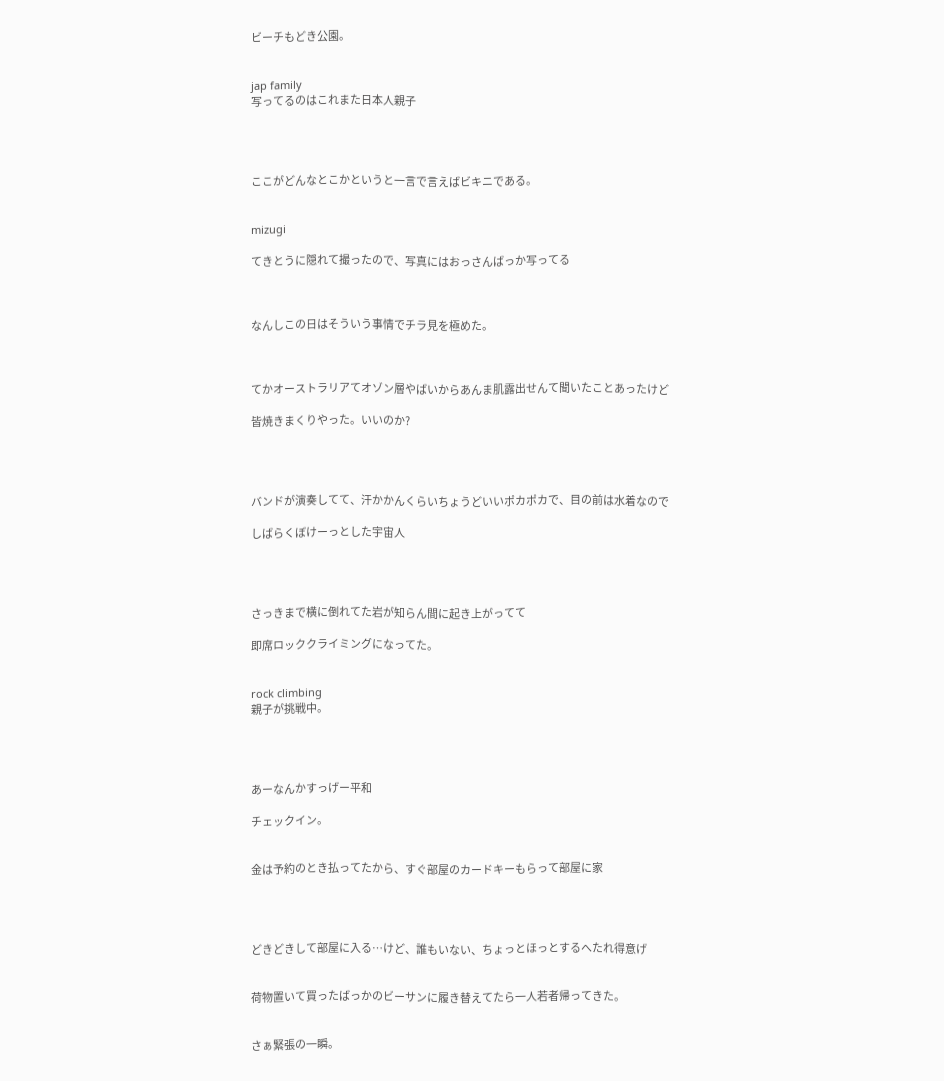ビーチもどき公園。


jap family
写ってるのはこれまた日本人親子




ここがどんなとこかというと一言で言えばビキニである。


mizugi

てきとうに隠れて撮ったので、写真にはおっさんばっか写ってる



なんしこの日はそういう事情でチラ見を極めた。



てかオーストラリアてオゾン層やばいからあんま肌露出せんて聞いたことあったけど

皆焼きまくりやった。いいのか?




バンドが演奏してて、汗かかんくらいちょうどいいポカポカで、目の前は水着なので

しばらくぼけーっとした宇宙人




さっきまで横に倒れてた岩が知らん間に起き上がってて

即席ロッククライミングになってた。


rock climbing
親子が挑戦中。




あーなんかすっげー平和

チェックイン。


金は予約のとき払ってたから、すぐ部屋のカードキーもらって部屋に家




どきどきして部屋に入る…けど、誰もいない、ちょっとほっとするへたれ得意げ


荷物置いて買ったばっかのビーサンに履き替えてたら一人若者帰ってきた。


さぁ緊張の一瞬。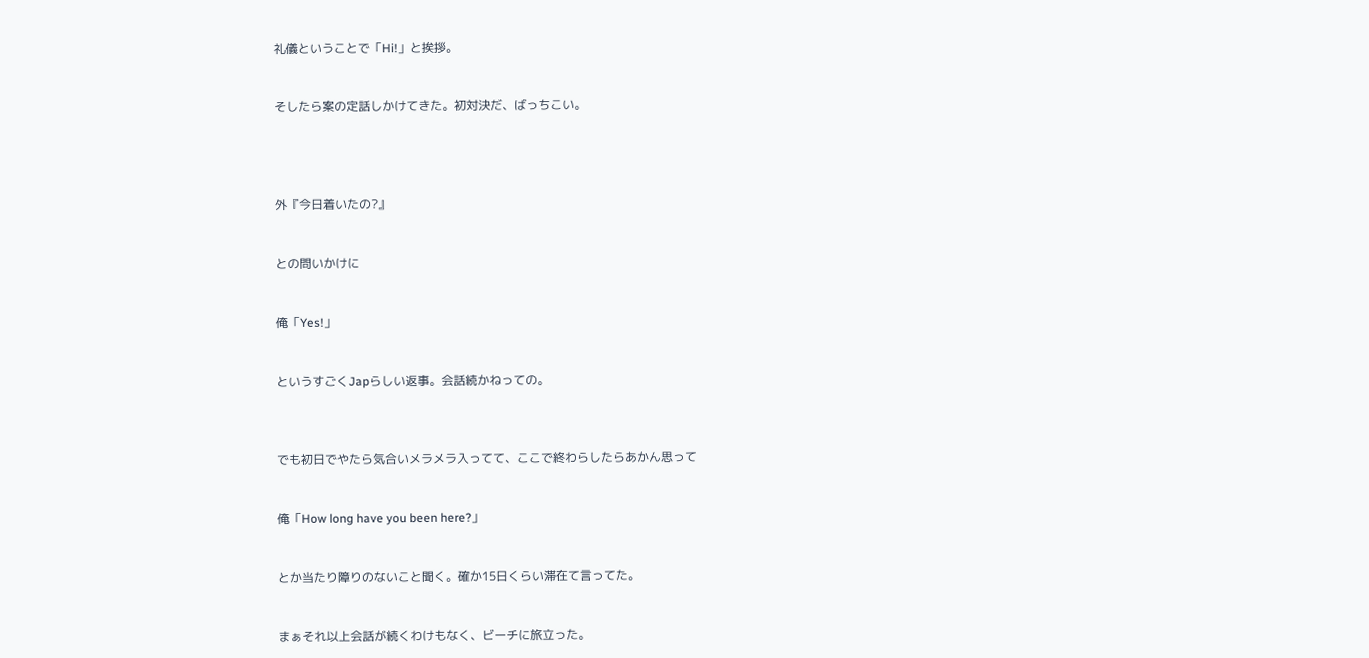礼儀ということで「Hi!」と挨拶。


そしたら案の定話しかけてきた。初対決だ、ばっちこい。




外『今日着いたの?』


との問いかけに


俺「Yes!」


というすごくJapらしい返事。会話続かねっての。



でも初日でやたら気合いメラメラ入ってて、ここで終わらしたらあかん思って


俺「How long have you been here?」


とか当たり障りのないこと聞く。確か15日くらい滞在て言ってた。


まぁそれ以上会話が続くわけもなく、ビーチに旅立った。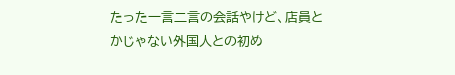たった一言二言の会話やけど、店員とかじゃない外国人との初め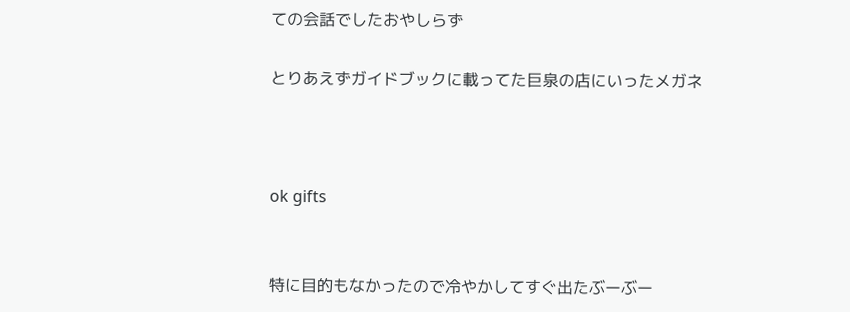ての会話でしたおやしらず

とりあえずガイドブックに載ってた巨泉の店にいったメガネ



ok gifts


特に目的もなかったので冷やかしてすぐ出たぶーぶー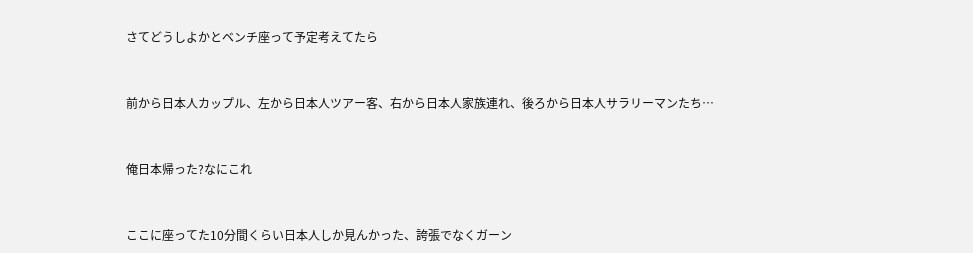さてどうしよかとベンチ座って予定考えてたら


前から日本人カップル、左から日本人ツアー客、右から日本人家族連れ、後ろから日本人サラリーマンたち…


俺日本帰った?なにこれ


ここに座ってた10分間くらい日本人しか見んかった、誇張でなくガーン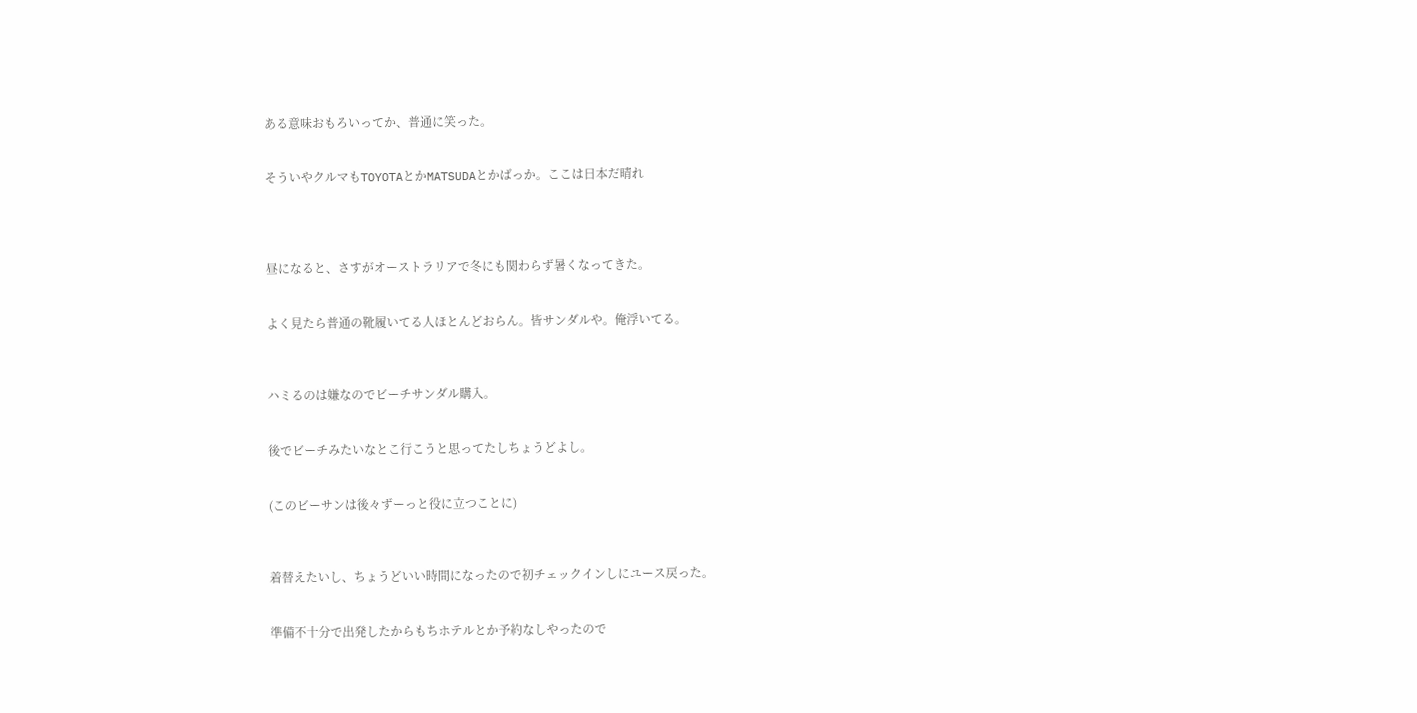ある意味おもろいってか、普通に笑った。


そういやクルマもTOYOTAとかMATSUDAとかばっか。ここは日本だ晴れ




昼になると、さすがオーストラリアで冬にも関わらず暑くなってきた。


よく見たら普通の靴履いてる人ほとんどおらん。皆サンダルや。俺浮いてる。



ハミるのは嫌なのでビーチサンダル購入。


後でビーチみたいなとこ行こうと思ってたしちょうどよし。


(このビーサンは後々ずーっと役に立つことに)



着替えたいし、ちょうどいい時間になったので初チェックインしにユース戻った。


準備不十分で出発したからもちホテルとか予約なしやったので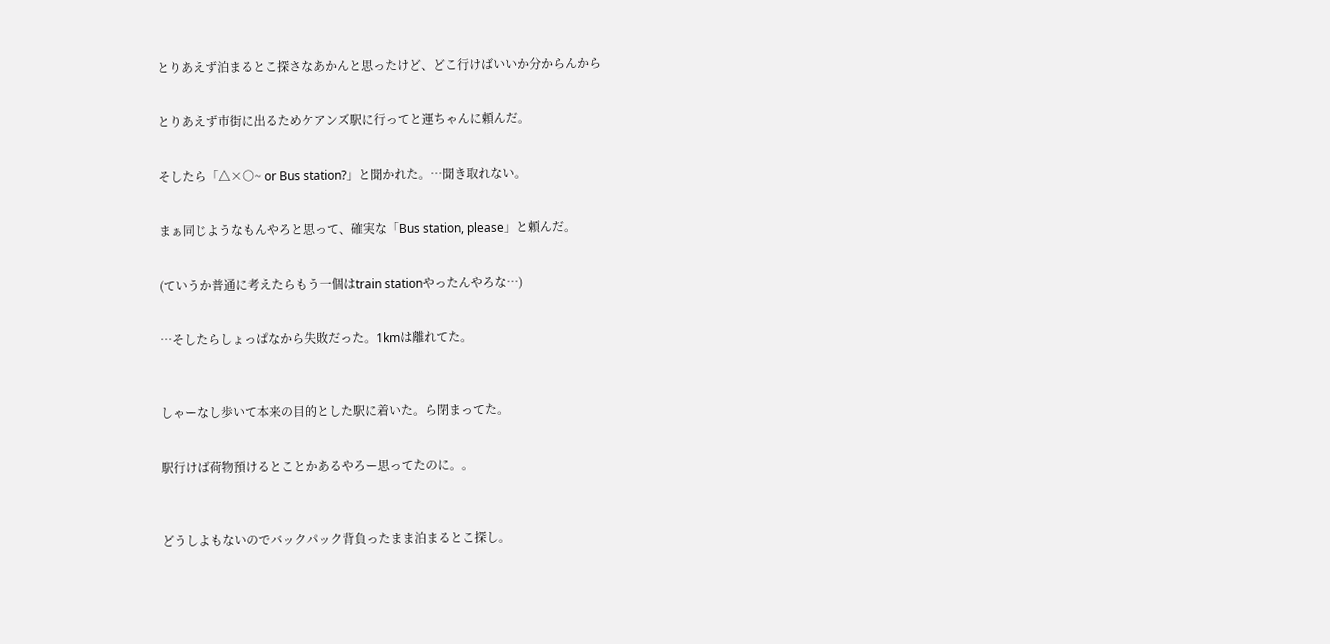とりあえず泊まるとこ探さなあかんと思ったけど、どこ行けばいいか分からんから


とりあえず市街に出るためケアンズ駅に行ってと運ちゃんに頼んだ。


そしたら「△×○~ or Bus station?」と聞かれた。…聞き取れない。


まぁ同じようなもんやろと思って、確実な「Bus station, please」と頼んだ。


(ていうか普通に考えたらもう一個はtrain stationやったんやろな…)


…そしたらしょっぱなから失敗だった。1kmは離れてた。



しゃーなし歩いて本来の目的とした駅に着いた。ら閉まってた。


駅行けば荷物預けるとことかあるやろー思ってたのに。。



どうしよもないのでバックパック背負ったまま泊まるとこ探し。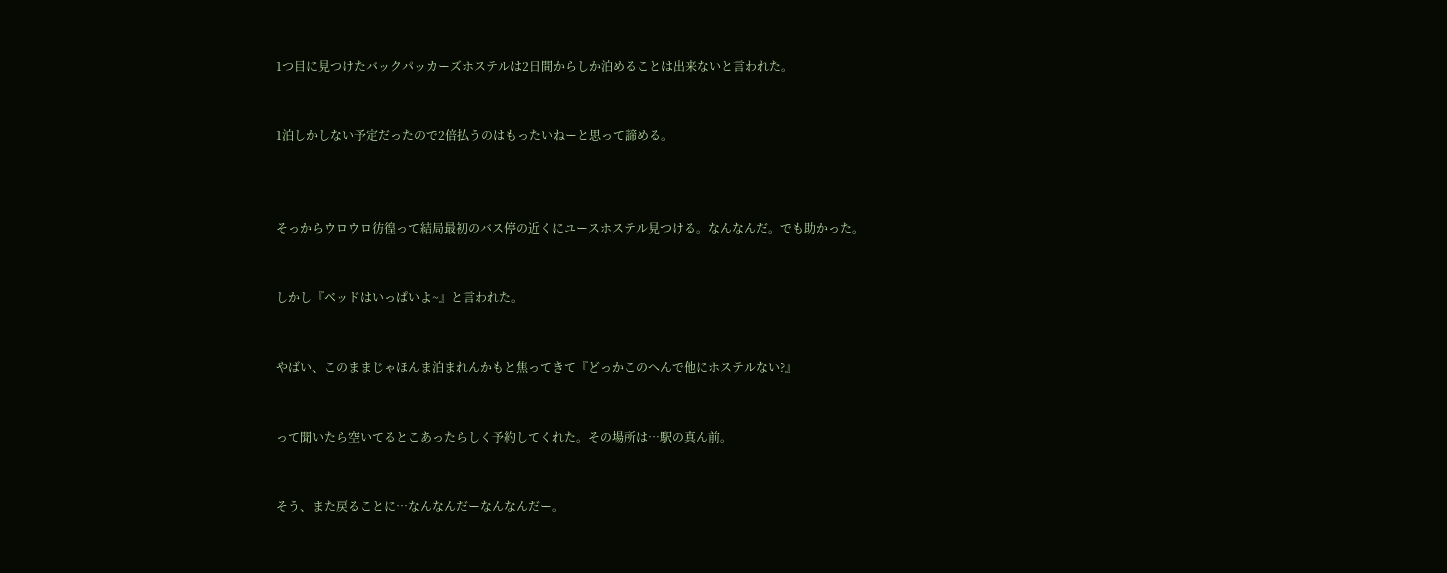1つ目に見つけたバックパッカーズホステルは2日間からしか泊めることは出来ないと言われた。


1泊しかしない予定だったので2倍払うのはもったいねーと思って諦める。



そっからウロウロ彷徨って結局最初のバス停の近くにユースホステル見つける。なんなんだ。でも助かった。


しかし『ベッドはいっぱいよ~』と言われた。


やばい、このままじゃほんま泊まれんかもと焦ってきて『どっかこのへんで他にホステルない?』


って聞いたら空いてるとこあったらしく予約してくれた。その場所は…駅の真ん前。


そう、また戻ることに…なんなんだーなんなんだー。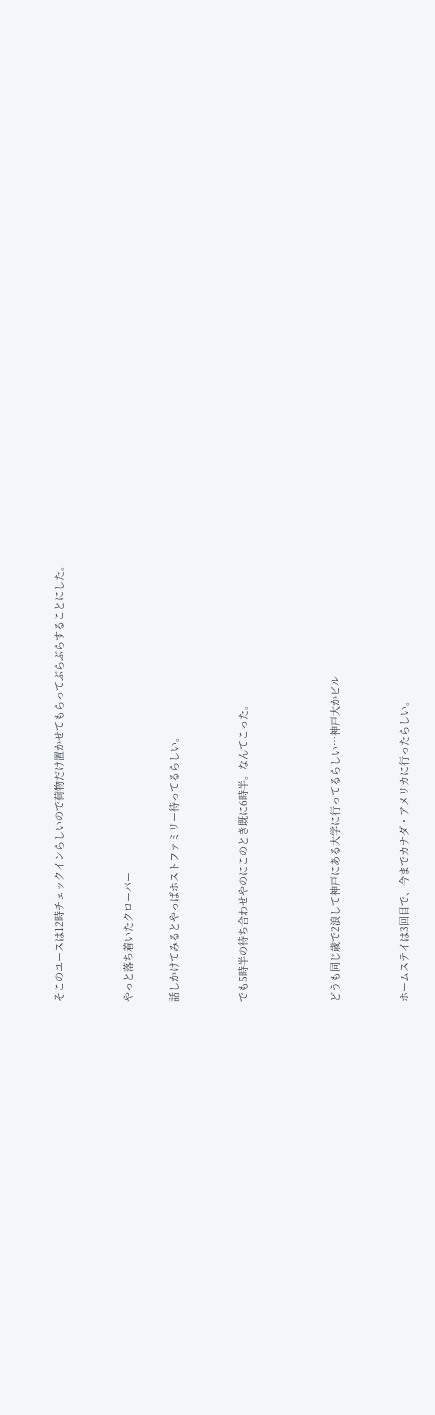そこのユースは12時チェックインらしいので荷物だけ置かせてもらってぶらぶらすることにした。


やっと落ち着いたクローバー

話しかけてみるとやっぱホストファミリー待ってるらしい。


でも5時半の待ち合わせやのにこのとき既に6時半。なんてこった。



どうも同じ歳で2浪して神戸にある大学に行ってるらしい…神戸大かビル


ホームステイは3回目で、今までカナダ・アメリカに行ったらしい。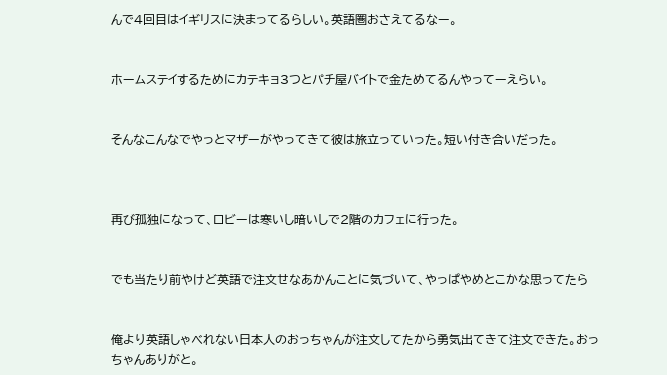んで4回目はイギリスに決まってるらしい。英語圏おさえてるなー。


ホームステイするためにカテキョ3つとパチ屋バイトで金ためてるんやってーえらい。


そんなこんなでやっとマザーがやってきて彼は旅立っていった。短い付き合いだった。



再び孤独になって、ロビーは寒いし暗いしで2階のカフェに行った。


でも当たり前やけど英語で注文せなあかんことに気づいて、やっぱやめとこかな思ってたら


俺より英語しゃべれない日本人のおっちゃんが注文してたから勇気出てきて注文できた。おっちゃんありがと。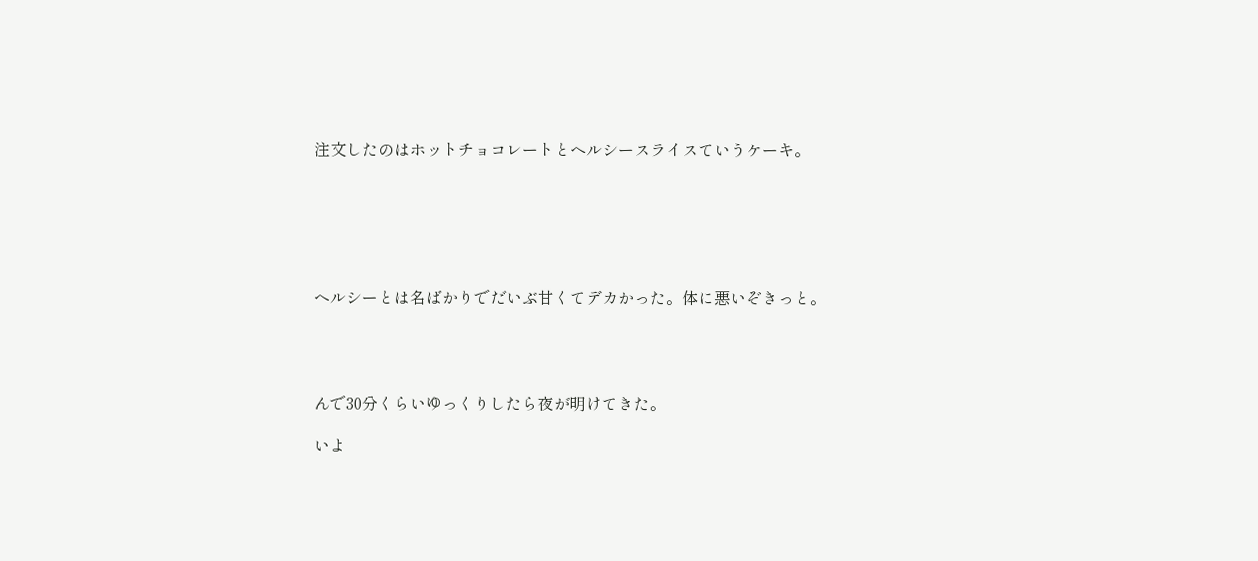注文したのはホットチョコレートとヘルシースライスていうケーキ。






ヘルシーとは名ばかりでだいぶ甘くてデカかった。体に悪いぞきっと。




んで30分くらいゆっくりしたら夜が明けてきた。

いよ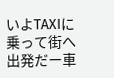いよTAXIに乗って街へ出発だー車